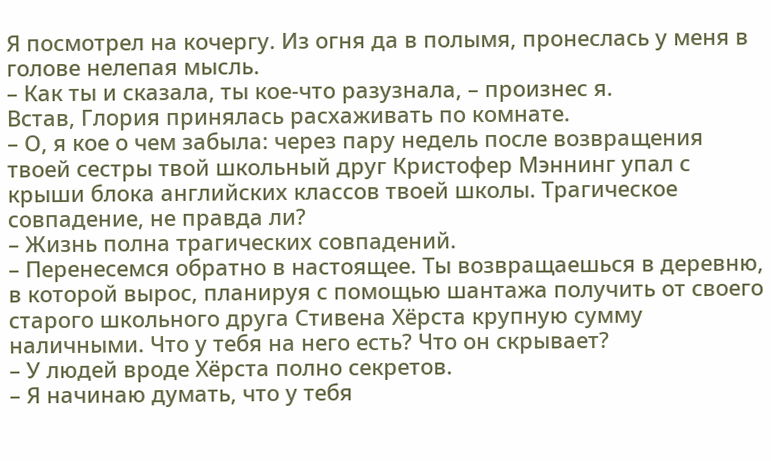Я посмотрел на кочергу. Из огня да в полымя, пронеслась у меня в голове нелепая мысль.
– Как ты и сказала, ты кое-что разузнала, – произнес я.
Встав, Глория принялась расхаживать по комнате.
– О, я кое о чем забыла: через пару недель после возвращения твоей сестры твой школьный друг Кристофер Мэннинг упал с крыши блока английских классов твоей школы. Трагическое совпадение, не правда ли?
– Жизнь полна трагических совпадений.
– Перенесемся обратно в настоящее. Ты возвращаешься в деревню, в которой вырос, планируя с помощью шантажа получить от своего старого школьного друга Стивена Хёрста крупную сумму наличными. Что у тебя на него есть? Что он скрывает?
– У людей вроде Хёрста полно секретов.
– Я начинаю думать, что у тебя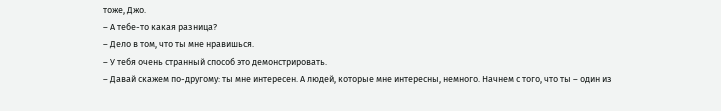тоже, Джо.
– А тебе-то какая разница?
– Дело в том, что ты мне нравишься.
– У тебя очень странный способ это демонстрировать.
– Давай скажем по-другому: ты мне интересен. А людей, которые мне интересны, немного. Начнем с того, что ты – один из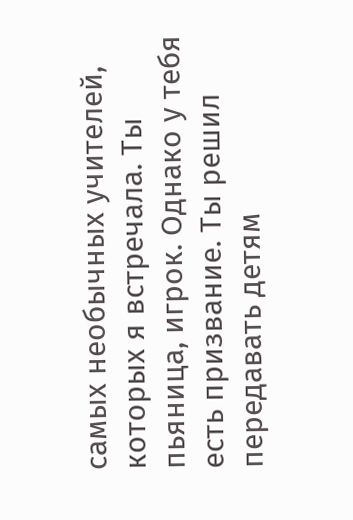самых необычных учителей, которых я встречала. Ты пьяница, игрок. Однако у тебя есть призвание. Ты решил передавать детям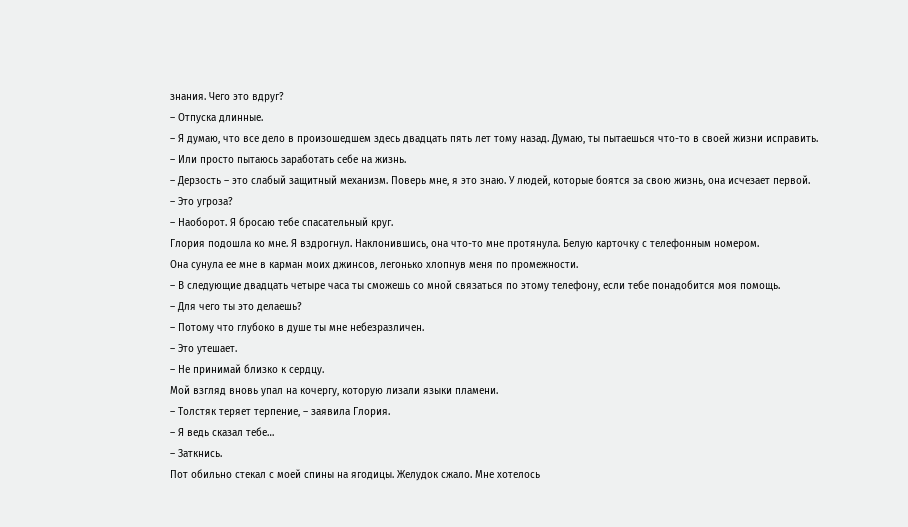знания. Чего это вдруг?
– Отпуска длинные.
– Я думаю, что все дело в произошедшем здесь двадцать пять лет тому назад. Думаю, ты пытаешься что-то в своей жизни исправить.
– Или просто пытаюсь заработать себе на жизнь.
– Дерзость – это слабый защитный механизм. Поверь мне, я это знаю. У людей, которые боятся за свою жизнь, она исчезает первой.
– Это угроза?
– Наоборот. Я бросаю тебе спасательный круг.
Глория подошла ко мне. Я вздрогнул. Наклонившись, она что-то мне протянула. Белую карточку с телефонным номером.
Она сунула ее мне в карман моих джинсов, легонько хлопнув меня по промежности.
– В следующие двадцать четыре часа ты сможешь со мной связаться по этому телефону, если тебе понадобится моя помощь.
– Для чего ты это делаешь?
– Потому что глубоко в душе ты мне небезразличен.
– Это утешает.
– Не принимай близко к сердцу.
Мой взгляд вновь упал на кочергу, которую лизали языки пламени.
– Толстяк теряет терпение, – заявила Глория.
– Я ведь сказал тебе…
– Заткнись.
Пот обильно стекал с моей спины на ягодицы. Желудок сжало. Мне хотелось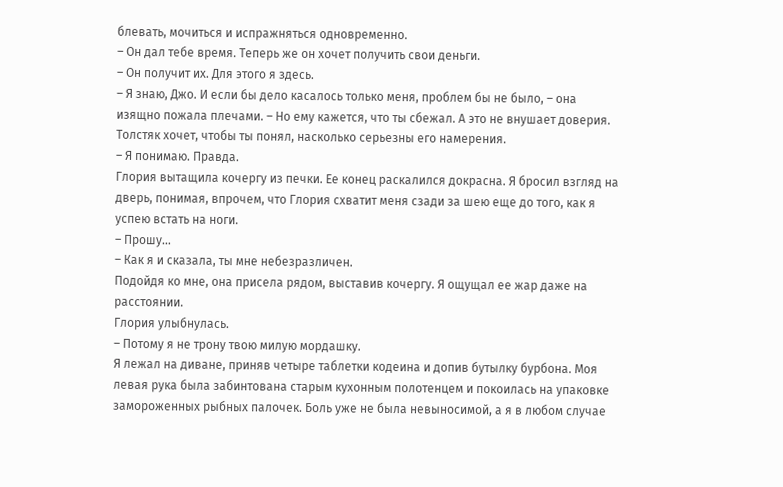блевать, мочиться и испражняться одновременно.
– Он дал тебе время. Теперь же он хочет получить свои деньги.
– Он получит их. Для этого я здесь.
– Я знаю, Джо. И если бы дело касалось только меня, проблем бы не было, – она изящно пожала плечами. – Но ему кажется, что ты сбежал. А это не внушает доверия. Толстяк хочет, чтобы ты понял, насколько серьезны его намерения.
– Я понимаю. Правда.
Глория вытащила кочергу из печки. Ее конец раскалился докрасна. Я бросил взгляд на дверь, понимая, впрочем, что Глория схватит меня сзади за шею еще до того, как я успею встать на ноги.
– Прошу…
– Как я и сказала, ты мне небезразличен.
Подойдя ко мне, она присела рядом, выставив кочергу. Я ощущал ее жар даже на расстоянии.
Глория улыбнулась.
– Потому я не трону твою милую мордашку.
Я лежал на диване, приняв четыре таблетки кодеина и допив бутылку бурбона. Моя левая рука была забинтована старым кухонным полотенцем и покоилась на упаковке замороженных рыбных палочек. Боль уже не была невыносимой, а я в любом случае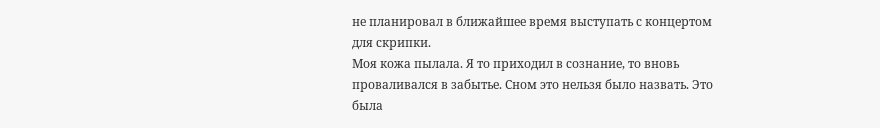не планировал в ближайшее время выступать с концертом для скрипки.
Моя кожа пылала. Я то приходил в сознание, то вновь проваливался в забытье. Сном это нельзя было назвать. Это была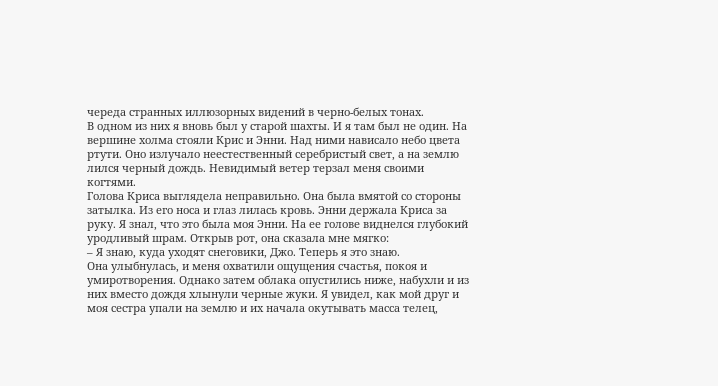череда странных иллюзорных видений в черно-белых тонах.
В одном из них я вновь был у старой шахты. И я там был не один. На вершине холма стояли Крис и Энни. Над ними нависало небо цвета ртути. Оно излучало неестественный серебристый свет, а на землю лился черный дождь. Невидимый ветер терзал меня своими когтями.
Голова Криса выглядела неправильно. Она была вмятой со стороны затылка. Из его носа и глаз лилась кровь. Энни держала Криса за руку. Я знал, что это была моя Энни. На ее голове виднелся глубокий уродливый шрам. Открыв рот, она сказала мне мягко:
– Я знаю, куда уходят снеговики, Джо. Теперь я это знаю.
Она улыбнулась, и меня охватили ощущения счастья, покоя и умиротворения. Однако затем облака опустились ниже, набухли и из них вместо дождя хлынули черные жуки. Я увидел, как мой друг и моя сестра упали на землю и их начала окутывать масса телец,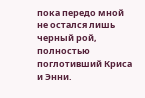пока передо мной не остался лишь черный рой, полностью поглотивший Криса и Энни.